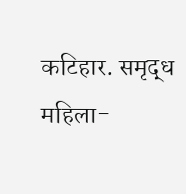कटिहार. समृद्ध महिला-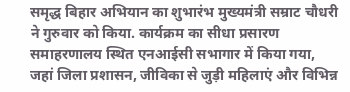समृद्ध बिहार अभियान का शुभारंभ मुख्यमंत्री सम्राट चौधरी ने गुरुवार को किया. कार्यक्रम का सीधा प्रसारण समाहरणालय स्थित एनआईसी सभागार में किया गया, जहां जिला प्रशासन, जीविका से जुड़ी महिलाएं और विभिन्न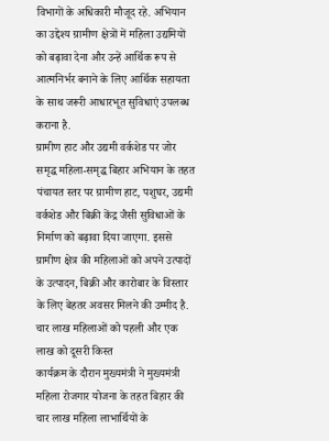विभागों के अधिकारी मौजूद रहे. अभियान का उद्देश्य ग्रामीण क्षेत्रों में महिला उद्यमियों को बढ़ावा देना और उन्हें आर्थिक रूप से आत्मनिर्भर बनाने के लिए आर्थिक सहायता के साथ जरूरी आधारभूत सुविधाएं उपलब्ध कराना है.
ग्रामीण हाट और उद्यमी वर्कशेड पर जोर
समृद्ध महिला-समृद्ध बिहार अभियान के तहत पंचायत स्तर पर ग्रामीण हाट, पशुघर, उद्यमी वर्कशेड और बिक्री केंद्र जैसी सुविधाओं के निर्माण को बढ़ावा दिया जाएगा. इससे ग्रामीण क्षेत्र की महिलाओं को अपने उत्पादों के उत्पादन, बिक्री और कारोबार के विस्तार के लिए बेहतर अवसर मिलने की उम्मीद है.
चार लाख महिलाओं को पहली और एक लाख को दूसरी किस्त
कार्यक्रम के दौरान मुख्यमंत्री ने मुख्यमंत्री महिला रोजगार योजना के तहत बिहार की चार लाख महिला लाभार्थियों के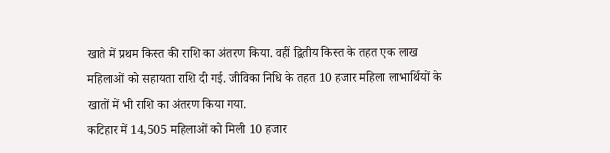खाते में प्रथम किस्त की राशि का अंतरण किया. वहीं द्वितीय किस्त के तहत एक लाख महिलाओं को सहायता राशि दी गई. जीविका निधि के तहत 10 हजार महिला लाभार्थियों के खातों में भी राशि का अंतरण किया गया.
कटिहार में 14,505 महिलाओं को मिली 10 हजार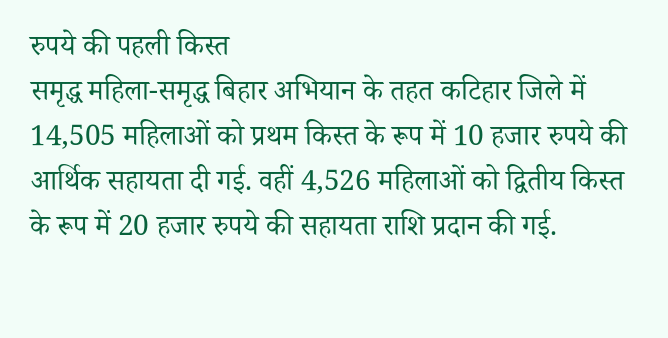रुपये की पहली किस्त
समृद्ध महिला-समृद्ध बिहार अभियान के तहत कटिहार जिले में 14,505 महिलाओं को प्रथम किस्त के रूप में 10 हजार रुपये की आर्थिक सहायता दी गई. वहीं 4,526 महिलाओं को द्वितीय किस्त के रूप में 20 हजार रुपये की सहायता राशि प्रदान की गई.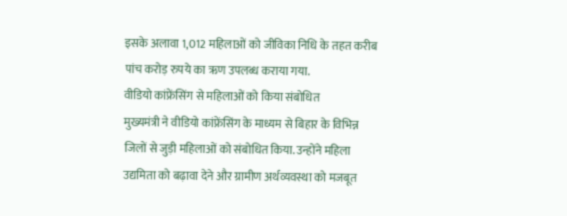इसके अलावा 1,012 महिलाओं को जीविका निधि के तहत करीब पांच करोड़ रुपये का ऋण उपलब्ध कराया गया.
वीडियो कांफ्रेंसिंग से महिलाओं को किया संबोधित
मुख्यमंत्री ने वीडियो कांफ्रेंसिंग के माध्यम से बिहार के विभिन्न जिलों से जुड़ी महिलाओं को संबोधित किया. उन्होंने महिला उद्यमिता को बढ़ावा देने और ग्रामीण अर्थव्यवस्था को मजबूत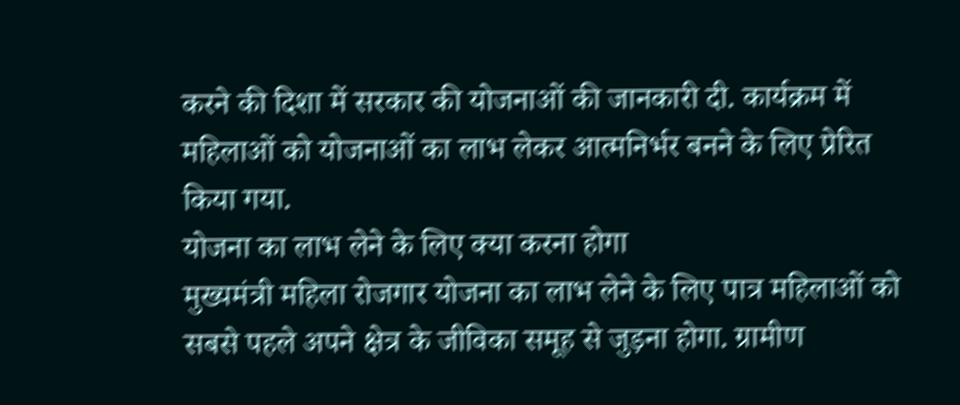करने की दिशा में सरकार की योजनाओं की जानकारी दी. कार्यक्रम में महिलाओं को योजनाओं का लाभ लेकर आत्मनिर्भर बनने के लिए प्रेरित किया गया.
योजना का लाभ लेने के लिए क्या करना होगा
मुख्यमंत्री महिला रोजगार योजना का लाभ लेने के लिए पात्र महिलाओं को सबसे पहले अपने क्षेत्र के जीविका समूह से जुड़ना होगा. ग्रामीण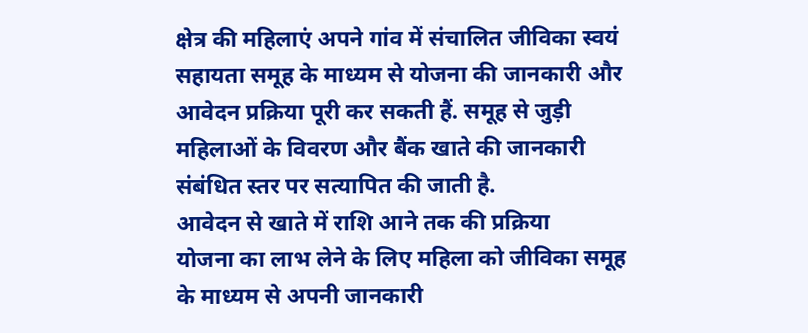क्षेत्र की महिलाएं अपने गांव में संचालित जीविका स्वयं सहायता समूह के माध्यम से योजना की जानकारी और आवेदन प्रक्रिया पूरी कर सकती हैं. समूह से जुड़ी महिलाओं के विवरण और बैंक खाते की जानकारी संबंधित स्तर पर सत्यापित की जाती है.
आवेदन से खाते में राशि आने तक की प्रक्रिया
योजना का लाभ लेने के लिए महिला को जीविका समूह के माध्यम से अपनी जानकारी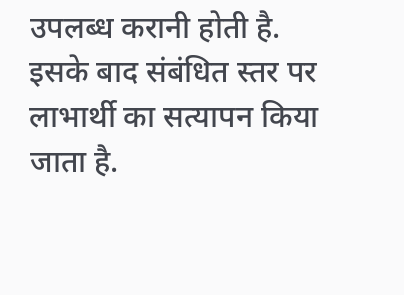उपलब्ध करानी होती है. इसके बाद संबंधित स्तर पर लाभार्थी का सत्यापन किया जाता है.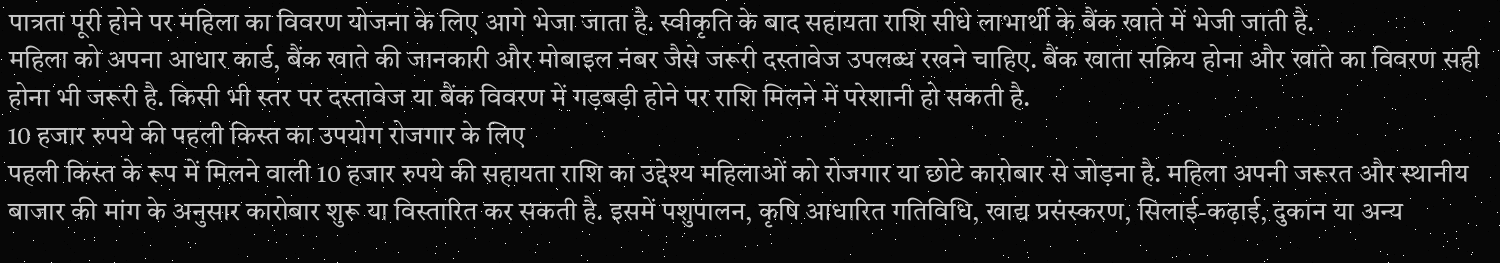पात्रता पूरी होने पर महिला का विवरण योजना के लिए आगे भेजा जाता है. स्वीकृति के बाद सहायता राशि सीधे लाभार्थी के बैंक खाते में भेजी जाती है.
महिला को अपना आधार कार्ड, बैंक खाते की जानकारी और मोबाइल नंबर जैसे जरूरी दस्तावेज उपलब्ध रखने चाहिए. बैंक खाता सक्रिय होना और खाते का विवरण सही होना भी जरूरी है. किसी भी स्तर पर दस्तावेज या बैंक विवरण में गड़बड़ी होने पर राशि मिलने में परेशानी हो सकती है.
10 हजार रुपये की पहली किस्त का उपयोग रोजगार के लिए
पहली किस्त के रूप में मिलने वाली 10 हजार रुपये की सहायता राशि का उद्देश्य महिलाओं को रोजगार या छोटे कारोबार से जोड़ना है. महिला अपनी जरूरत और स्थानीय बाजार की मांग के अनुसार कारोबार शुरू या विस्तारित कर सकती है. इसमें पशुपालन, कृषि आधारित गतिविधि, खाद्य प्रसंस्करण, सिलाई-कढ़ाई, दुकान या अन्य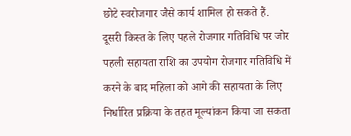छोटे स्वरोजगार जैसे कार्य शामिल हो सकते हैं.
दूसरी किस्त के लिए पहले रोजगार गतिविधि पर जोर
पहली सहायता राशि का उपयोग रोजगार गतिविधि में करने के बाद महिला को आगे की सहायता के लिए निर्धारित प्रक्रिया के तहत मूल्यांकन किया जा सकता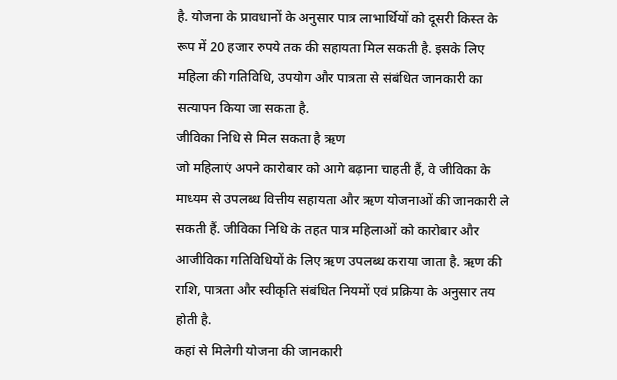है. योजना के प्रावधानों के अनुसार पात्र लाभार्थियों को दूसरी किस्त के रूप में 20 हजार रुपये तक की सहायता मिल सकती है. इसके लिए महिला की गतिविधि, उपयोग और पात्रता से संबंधित जानकारी का सत्यापन किया जा सकता है.
जीविका निधि से मिल सकता है ऋण
जो महिलाएं अपने कारोबार को आगे बढ़ाना चाहती हैं, वे जीविका के माध्यम से उपलब्ध वित्तीय सहायता और ऋण योजनाओं की जानकारी ले सकती हैं. जीविका निधि के तहत पात्र महिलाओं को कारोबार और आजीविका गतिविधियों के लिए ऋण उपलब्ध कराया जाता है. ऋण की राशि, पात्रता और स्वीकृति संबंधित नियमों एवं प्रक्रिया के अनुसार तय होती है.
कहां से मिलेगी योजना की जानकारी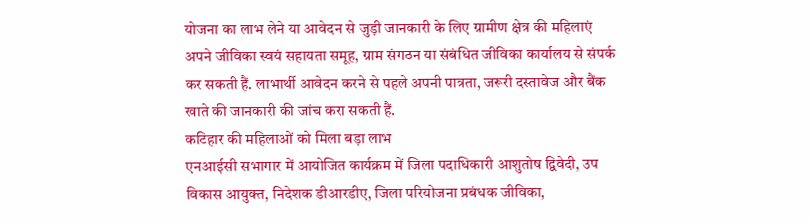योजना का लाभ लेने या आवेदन से जुड़ी जानकारी के लिए ग्रामीण क्षेत्र की महिलाएं अपने जीविका स्वयं सहायता समूह, ग्राम संगठन या संबंधित जीविका कार्यालय से संपर्क कर सकती हैं. लाभार्थी आवेदन करने से पहले अपनी पात्रता, जरूरी दस्तावेज और बैंक खाते की जानकारी की जांच करा सकती हैं.
कटिहार की महिलाओं को मिला बड़ा लाभ
एनआईसी सभागार में आयोजित कार्यक्रम में जिला पदाधिकारी आशुतोष द्विवेदी, उप विकास आयुक्त, निदेशक डीआरडीए, जिला परियोजना प्रबंधक जीविका,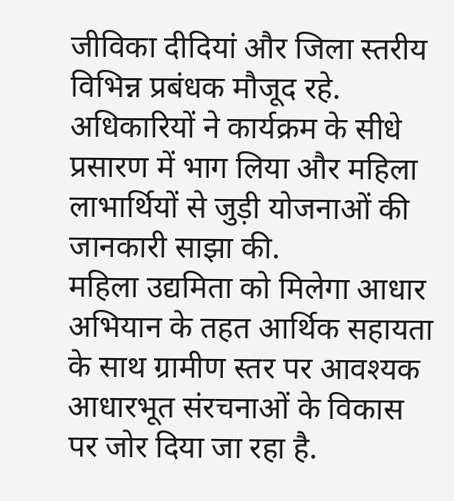जीविका दीदियां और जिला स्तरीय विभिन्न प्रबंधक मौजूद रहे. अधिकारियों ने कार्यक्रम के सीधे प्रसारण में भाग लिया और महिला लाभार्थियों से जुड़ी योजनाओं की जानकारी साझा की.
महिला उद्यमिता को मिलेगा आधार
अभियान के तहत आर्थिक सहायता के साथ ग्रामीण स्तर पर आवश्यक आधारभूत संरचनाओं के विकास पर जोर दिया जा रहा है.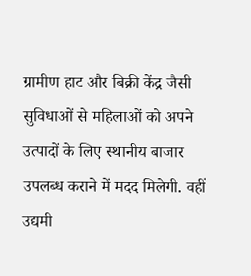ग्रामीण हाट और बिक्री केंद्र जैसी सुविधाओं से महिलाओं को अपने उत्पादों के लिए स्थानीय बाजार उपलब्ध कराने में मदद मिलेगी. वहीं उद्यमी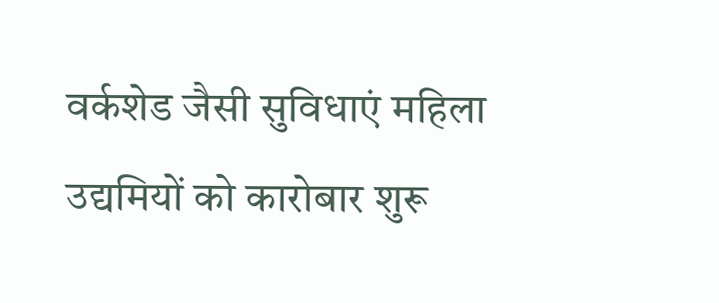वर्कशेड जैसी सुविधाएं महिला उद्यमियों को कारोबार शुरू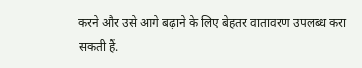करने और उसे आगे बढ़ाने के लिए बेहतर वातावरण उपलब्ध करा सकती हैं.